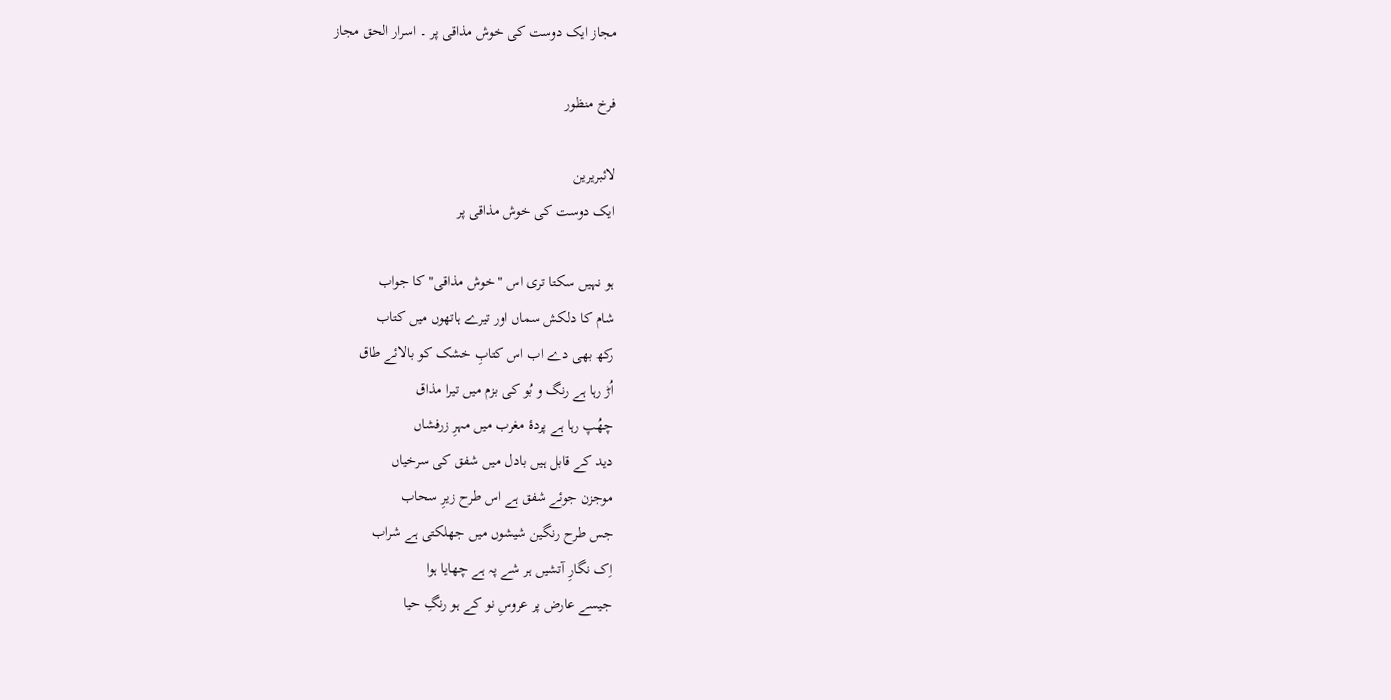مجاز ایک دوست کی خوش مذاقی پر ۔ اسرار الحق مجاز

فرخ منظور

لائبریرین
ایک دوست کی خوش مذاقی پر

ہو نہیں سکتا تری اس "خوش مذاقی" کا جواب
شام کا دلکش سماں اور تیرے ہاتھوں میں کتاب
رکھ بھی دے اب اس کتابِ خشک کو بالائے طاق
اُڑ رہا ہے رنگ و بُو کی بزم میں تیرا مذاق
چھُپ رہا ہے پردۂ مغرب میں مہرِ زرفشاں
دید کے قابل ہیں بادل میں شفق کی سرخیاں
موجزن جوئے شفق ہے اس طرح زیرِ سحاب
جس طرح رنگین شیشوں میں جھلکتی ہے شراب
اِک نگارِ آتشیں ہر شے پہ ہے چھایا ہوا
جیسے عارض پر عروسِ نو کے ہو رنگِ حیا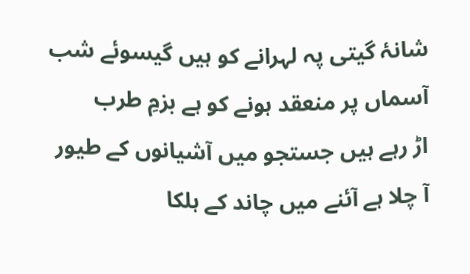شانۂ گیتی پہ لہرانے کو ہیں گیسوئے شب
آسماں پر منعقد ہونے کو ہے بزمِ طرب
اڑ رہے ہیں جستجو میں آشیانوں کے طیور
آ چلا ہے آئنے میں چاند کے ہلکا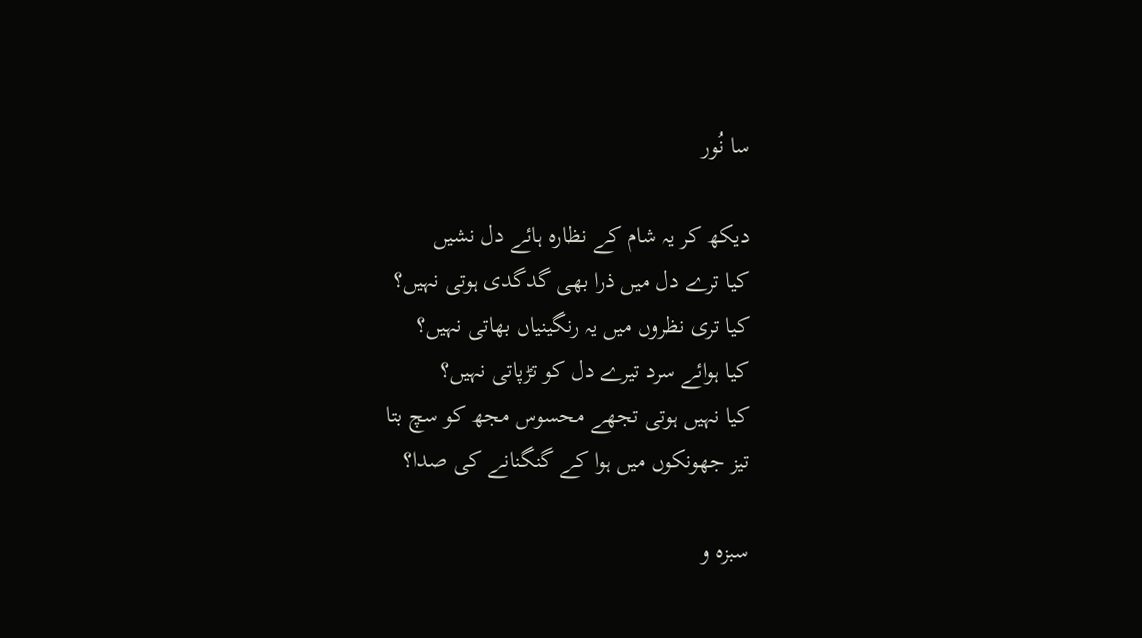سا نُور

دیکھ کر یہ شام کے نظارہ ہائے دل نشیں
کیا ترے دل میں ذرا بھی گدگدی ہوتی نہیں؟
کیا تری نظروں میں یہ رنگینیاں بھاتی نہیں؟
کیا ہوائے سرد تیرے دل کو تڑپاتی نہیں؟
کیا نہیں ہوتی تجھے محسوس مجھ کو سچ بتا
تیز جھونکوں میں ہوا کے گنگنانے کی صدا؟

سبزہ و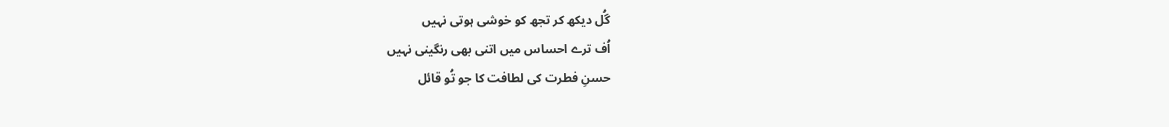گُل دیکھ کر تجھ کو خوشی ہوتی نہیں
اُف ترے احساس میں اتنی بھی رنگینی نہیں
حسنِ فطرت کی لطافت کا جو تُو قائل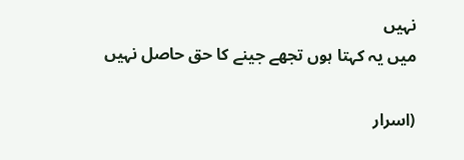نہیں
میں یہ کہتا ہوں تجھے جینے کا حق حاصل نہیں

(اسرار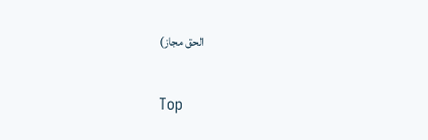الحق مجاز)

Top